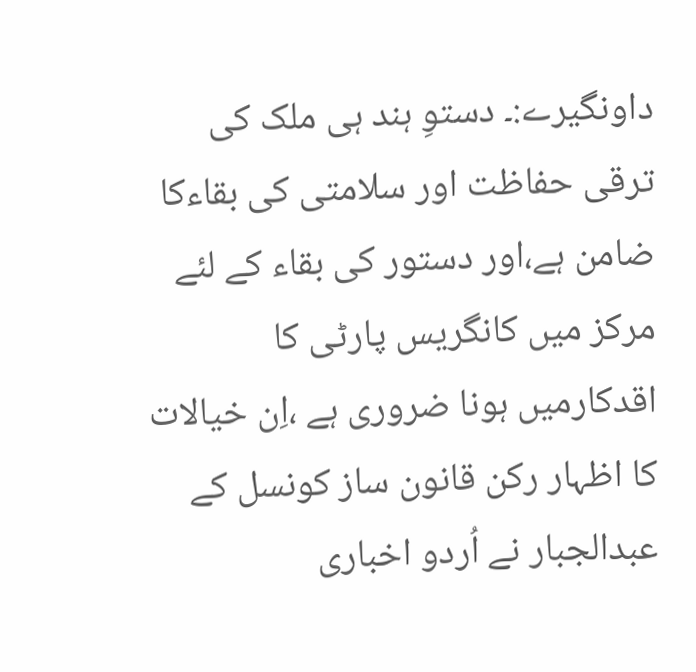داونگیرے:۔ دستوِ ہند ہی ملک کی ترقی حفاظت اور سلامتی کی بقاءکا ضامن ہے،اور دستور کی بقاء کے لئے مرکز میں کانگریس پارٹی کا اقدکارمیں ہونا ضروری ہے ،اِن خیالات کا اظہار رکن قانون ساز کونسل کے عبدالجبار نے اُردو اخباری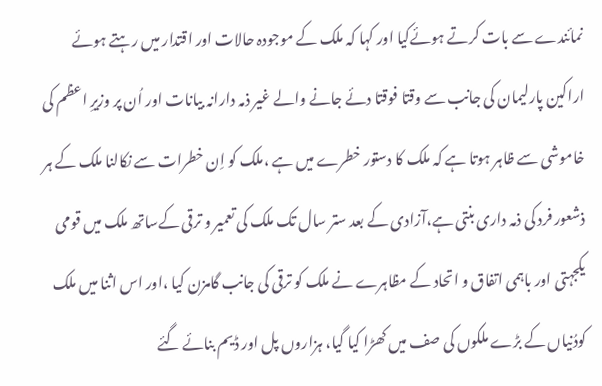نمائندے سے بات کرتے ہوئےکیا اور کہا کہ ملک کے موجودہ حالات اور اقتدار میں رہتے ہوئے اراکین پارلیمان کی جانب سے وقتا فوقتا دئے جانے والے غیر ذمہ دارانہ بیانات اور اُن پر وزیرِ اعظم کی خاموشی سے ظاہر ہوتا ہے کہ ملک کا دستور خطرے میں ہے ،ملک کو اِن خطرات سے نکالنا ملک کے ہر ذشعور فرد کی ذمہ داری بنتی ہے،آزادی کے بعد ستر سال تک ملک کی تعمیر و ترقی کےساتھ ملک میں قومی یکجہتی اور باہمی اتفاق و اتحاد کے مظاہرے نے ملک کو ترقی کی جانب گامزن کیا ،اور اس اثنا میں ملک کودُنیاں کے بڑے ملکوں کی صف میں کھڑا کیا گیا، ہزاروں پل اور ڈیم بنائے گئے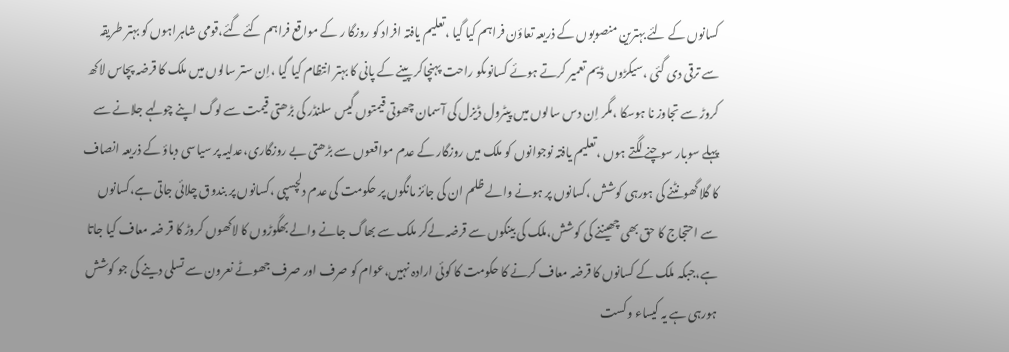کسانوں کے لئے بہترین منصوبوں کے ذریعہ تعاؤن فراہم کیا گیا ،تعلیم یافتہ افراد کو روزگا ر کے مواقع فراہم کئے گئے،قومی شاہراہوں کو بہتر طریقہ سے ترقی دی گئی ،سیکڑوں ڈیم تعمیر کرتے ہوئے کسانوںکو راحت پہنچاکر پینے کے پانی کا بہتر انتظام کیا گیا ،اِن ستر سالوں میں ملک کا قرضہ پچاس لاکھ کروڑ سے تجاوز نا ہوسکا ،مگر اِن دس سالوں میں پیٹرول ڈیزل کی آسمان چھوتی قیمتوں گیس سلنڈر کی بڑھتی قیمت سے لوگ اپنے چولہے جلانے سے پہلے سوبار سوچنے لگتے ہوں ،تعلیم یافتہ نوجوانوں کو ملک میں روزگار کے عدم مواقعوں سے بڑھتی بے روزگاری،عدلیہ پر سیاسی دباؤ کے ذریعہ انصاف کا گلا گھونٹنے کی ہورہی کوشش ،کسانوں پر ہونے والے ظلم ان کی جائز مانگوں پر حکومت کی عدم دلچسپی ،کسانوں پر بندوق چلائی جاتی ہے،کسانوں سے احتجاج کا حق بھی چھیننے کی کوشش،ملک کی بینکوں سے قرضہ لےکر ملک سے بھاگ جانے والے بھگوڑوں کا لاکھوں کروڑ کا قر ضہ معاف کیا جاتا ہے،جبکہ ملک کے کسانوں کا قرضہ معاف کرنے کا حکومت کا کوئی ارادہ نہیں،عوام کو صرف اور صرف جھوٹے نعرون سے تسلی دینے کی جو کوشش ہورہی ہے یہ کیساء وکست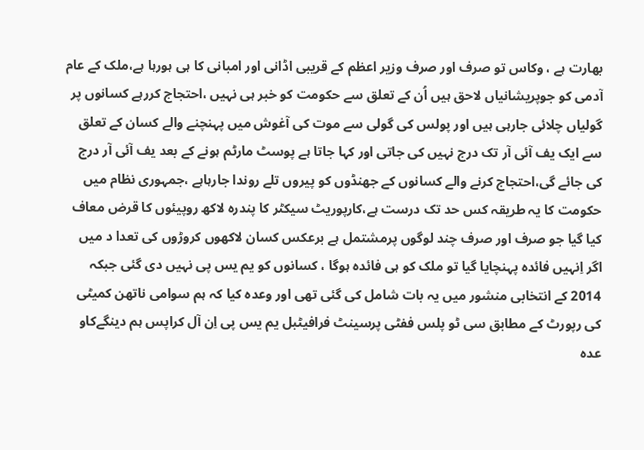بھارت ہے ، وکاس تو صرف اور صرف وزیر اعظم کے قریبی اڈانی اور امبانی کا ہی ہورہا ہے،ملک کے عام آدمی کو جوپریشانیاں لاحق ہیں اُن کے تعلق سے حکومت کو خبر ہی نہیں ،احتجاج کررہے کسانوں پر گولیاں چلائی جارہی ہیں اور پولس کی گولی سے موت کی آغوش میں پہنچنے والے کسان کے تعلق سے ایک یف آئی آر تک درج نہیں کی جاتی اور کہا جاتا ہے پوسٹ مارٹم ہونے کے بعد یف آئی آر درج کی جائے گی،احتجاج کرنے والے کسانوں کے جھنڈوں کو پیروں تلے روندا جارہاہے ،جمہوری نظام میں حکومت کا یہ طریقہ کس حد تک درست ہے،کارپوریٹ سیکٹر کا پندرہ لاکھ روپیئوں کا قرض معاف کیا گیا جو صرف اور صرف چند لوگوں پرمشتمل ہے برعکس کسان لاکھوں کروڑوں کی تعدا د میں اگر اِنہیں فائدہ پہنچایا گیا تو ملک کو ہی فائدہ ہوگا ، کسانوں کو یم یس پی نہیں دی گئی جبکہ 2014 کے انتخابی منشور میں یہ بات شامل کی گئی تھی اور وعدہ کیا کہ ہم سوامی ناتھن کمیٹی کی رپورٹ کے مطابق سی ٹو پلس ففٹی پرسینٹ فرافیٹبل یم یس پی اِن آل کراپس ہم دینگےکاو عدہ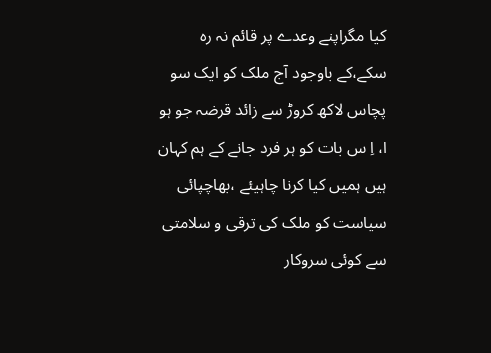کیا مگراپنے وعدے پر قائم نہ رہ سکے،کے باوجود آج ملک کو ایک سو پچاس لاکھ کروڑ سے زائد قرضہ جو ہو ا، اِ س بات کو ہر فرد جانے کے ہم کہان ہیں ہمیں کیا کرنا چاہیئے ،بھاچپائی سیاست کو ملک کی ترقی و سلامتی سے کوئی سروکار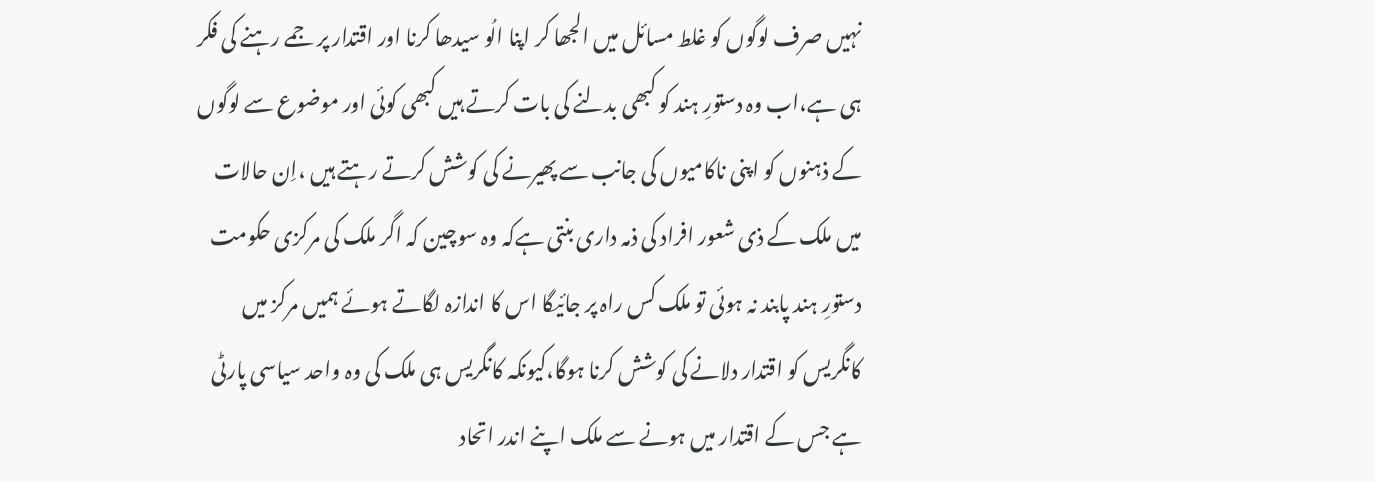نہیں صرف لوگوں کو غلط مسائل میں الجھا کر اپنا الُو سیدھا کرنا اور اقتدار پر جمے رہنے کی فکر ہی ہے،اب وہ دستورِ ہند کو کبھی بدلنے کی بات کرتے ہیں کبھی کوئی اور موضوع سے لوگوں کے ذہنوں کو اپنی ناکامیوں کی جانب سے پھیرنے کی کوشش کرتے رہتے ہیں ،اِن حالات میں ملک کے ذی شعور افراد کی ذمہ داری بنتی ہےکہ وہ سوچین کہ اگر ملک کی مرکزی حکومت دستورِ ہند پابند نہ ہوئی تو ملک کس راہ پر جائیگا اس کا اندازہ لگاتے ہوئے ہمیں مرکز میں کانگریس کو اقتدار دلانے کی کوشش کرنا ہوگا،کیونکہ کانگریس ہی ملک کی وہ واحد سیاسی پارٹی ہے جس کے اقتدار میں ہونے سے ملک اپنے اندر اتحاد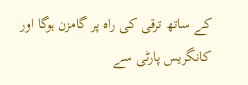کے ساتھ ترقی کی راہ پر گامزن ہوگا اور کانگریس پارٹی سے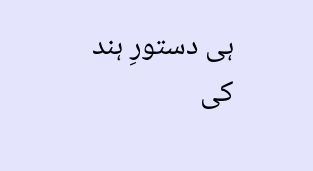ہی دستورِ ہند کی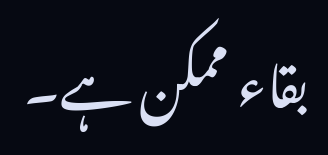بقاء ممکن ہے۔